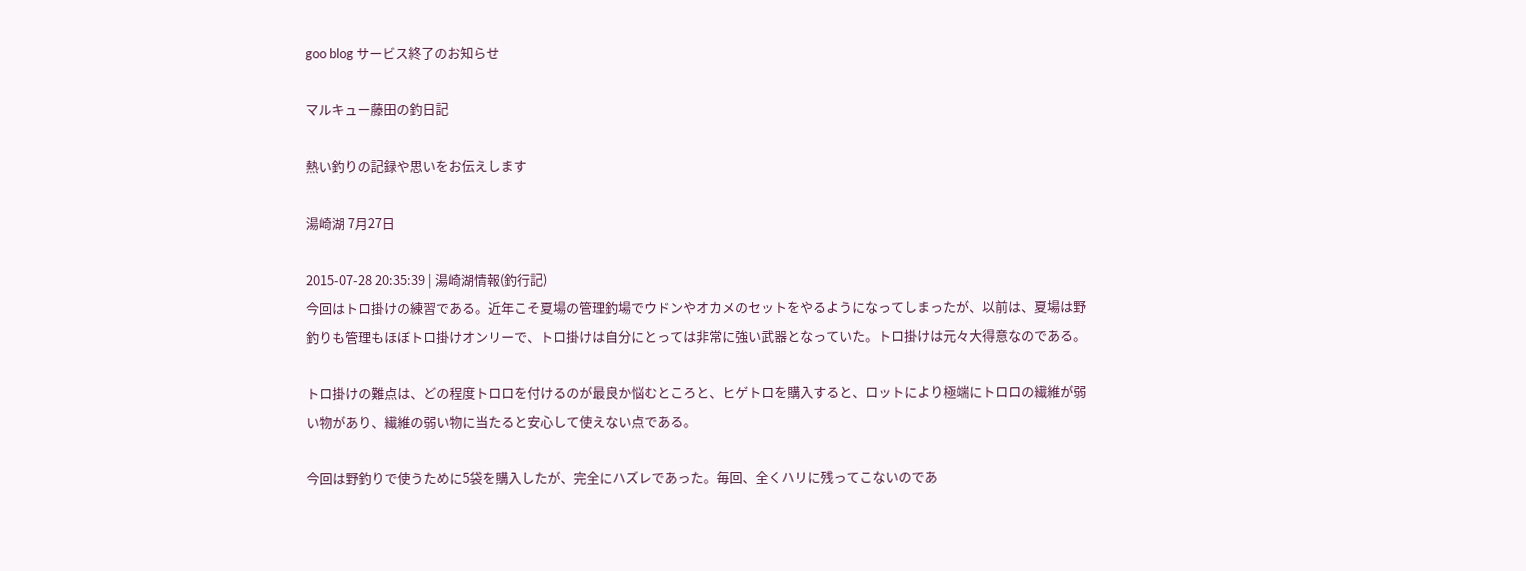goo blog サービス終了のお知らせ

マルキュー藤田の釣日記

熱い釣りの記録や思いをお伝えします

湯崎湖 7月27日

2015-07-28 20:35:39 | 湯崎湖情報(釣行記)
今回はトロ掛けの練習である。近年こそ夏場の管理釣場でウドンやオカメのセットをやるようになってしまったが、以前は、夏場は野釣りも管理もほぼトロ掛けオンリーで、トロ掛けは自分にとっては非常に強い武器となっていた。トロ掛けは元々大得意なのである。

トロ掛けの難点は、どの程度トロロを付けるのが最良か悩むところと、ヒゲトロを購入すると、ロットにより極端にトロロの繊維が弱い物があり、繊維の弱い物に当たると安心して使えない点である。

今回は野釣りで使うために5袋を購入したが、完全にハズレであった。毎回、全くハリに残ってこないのであ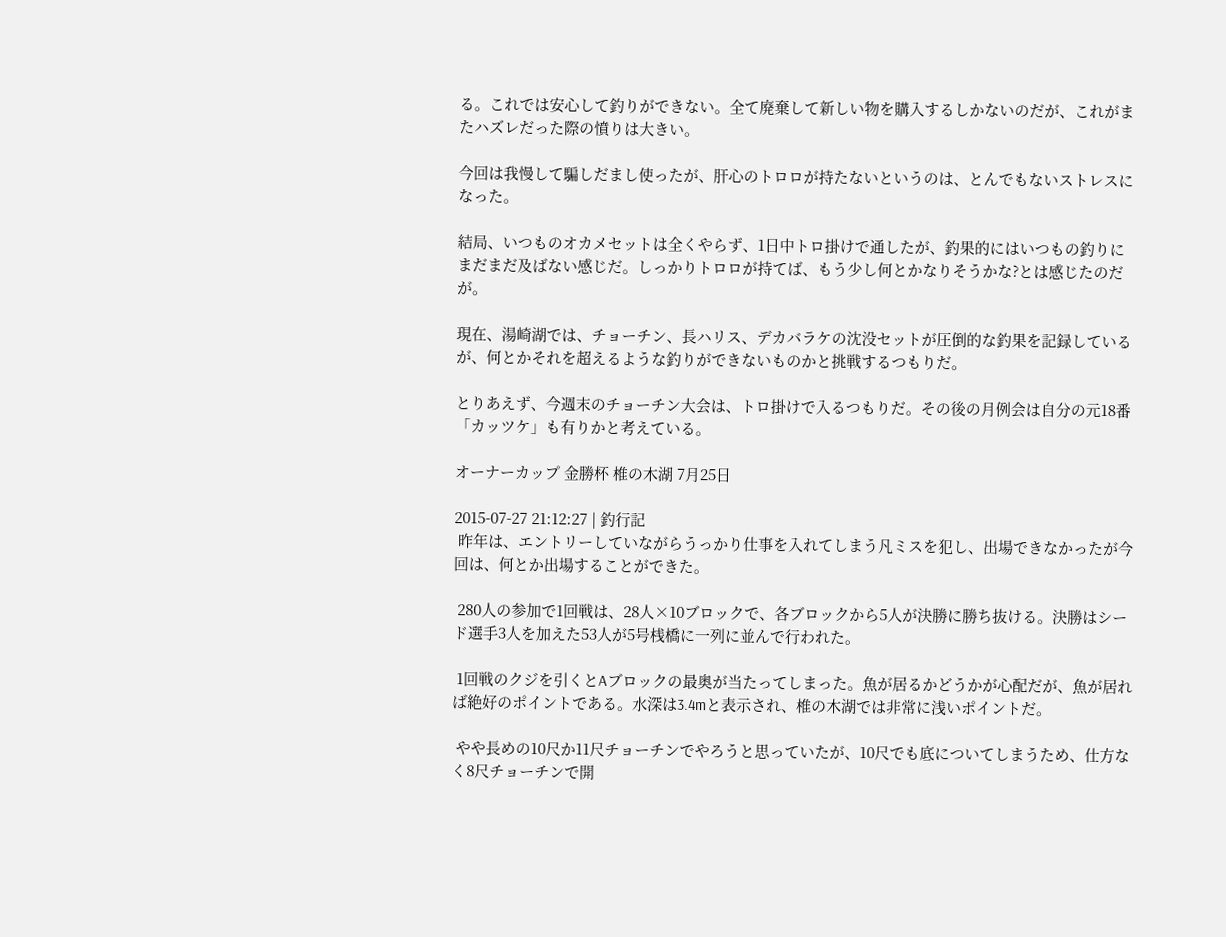る。これでは安心して釣りができない。全て廃棄して新しい物を購入するしかないのだが、これがまたハズレだった際の憤りは大きい。

今回は我慢して騙しだまし使ったが、肝心のトロロが持たないというのは、とんでもないストレスになった。

結局、いつものオカメセットは全くやらず、1日中トロ掛けで通したが、釣果的にはいつもの釣りにまだまだ及ばない感じだ。しっかりトロロが持てば、もう少し何とかなりそうかな?とは感じたのだが。

現在、湯崎湖では、チョーチン、長ハリス、デカバラケの沈没セットが圧倒的な釣果を記録しているが、何とかそれを超えるような釣りができないものかと挑戦するつもりだ。

とりあえず、今週末のチョーチン大会は、トロ掛けで入るつもりだ。その後の月例会は自分の元18番「カッツケ」も有りかと考えている。

オーナーカップ 金勝杯 椎の木湖 7月25日

2015-07-27 21:12:27 | 釣行記
 昨年は、エントリーしていながらうっかり仕事を入れてしまう凡ミスを犯し、出場できなかったが今回は、何とか出場することができた。

 280人の参加で1回戦は、28人×10ブロックで、各ブロックから5人が決勝に勝ち抜ける。決勝はシード選手3人を加えた53人が5号桟橋に一列に並んで行われた。

 1回戦のクジを引くとAブロックの最奥が当たってしまった。魚が居るかどうかが心配だが、魚が居れば絶好のポイントである。水深は3.4mと表示され、椎の木湖では非常に浅いポイントだ。

 やや長めの10尺か11尺チョーチンでやろうと思っていたが、10尺でも底についてしまうため、仕方なく8尺チョーチンで開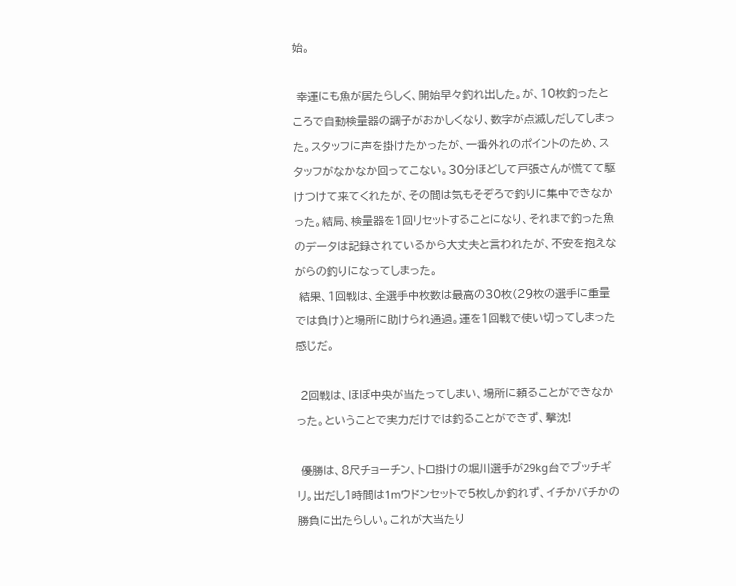始。

 幸運にも魚が居たらしく、開始早々釣れ出した。が、10枚釣ったところで自動検量器の調子がおかしくなり、数字が点滅しだしてしまった。スタッフに声を掛けたかったが、一番外れのポイントのため、スタッフがなかなか回ってこない。30分ほどして戸張さんが慌てて駆けつけて来てくれたが、その間は気もそぞろで釣りに集中できなかった。結局、検量器を1回リセットすることになり、それまで釣った魚のデータは記録されているから大丈夫と言われたが、不安を抱えながらの釣りになってしまった。
 結果、1回戦は、全選手中枚数は最高の30枚(29枚の選手に重量では負け)と場所に助けられ通過。運を1回戦で使い切ってしまった感じだ。

 2回戦は、ほぼ中央が当たってしまい、場所に頼ることができなかった。ということで実力だけでは釣ることができず、撃沈!

 優勝は、8尺チョーチン、トロ掛けの堀川選手が29kg台でブッチギリ。出だし1時間は1mウドンセットで5枚しか釣れず、イチかバチかの勝負に出たらしい。これが大当たり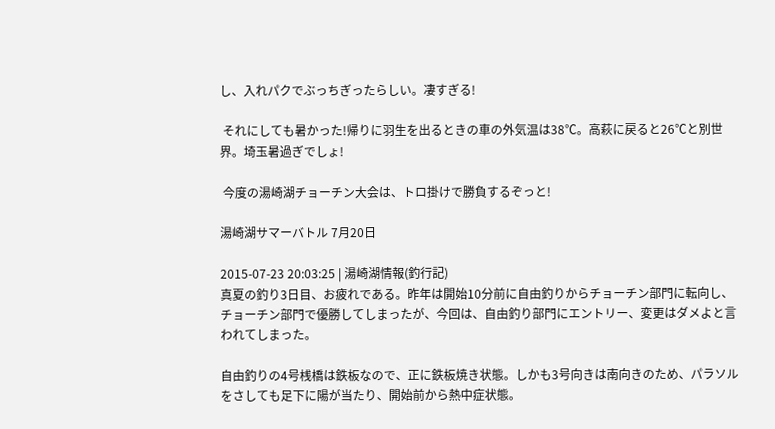し、入れパクでぶっちぎったらしい。凄すぎる!

 それにしても暑かった!帰りに羽生を出るときの車の外気温は38℃。高萩に戻ると26℃と別世界。埼玉暑過ぎでしょ!

 今度の湯崎湖チョーチン大会は、トロ掛けで勝負するぞっと!

湯崎湖サマーバトル 7月20日

2015-07-23 20:03:25 | 湯崎湖情報(釣行記)
真夏の釣り3日目、お疲れである。昨年は開始10分前に自由釣りからチョーチン部門に転向し、チョーチン部門で優勝してしまったが、今回は、自由釣り部門にエントリー、変更はダメよと言われてしまった。

自由釣りの4号桟橋は鉄板なので、正に鉄板焼き状態。しかも3号向きは南向きのため、パラソルをさしても足下に陽が当たり、開始前から熱中症状態。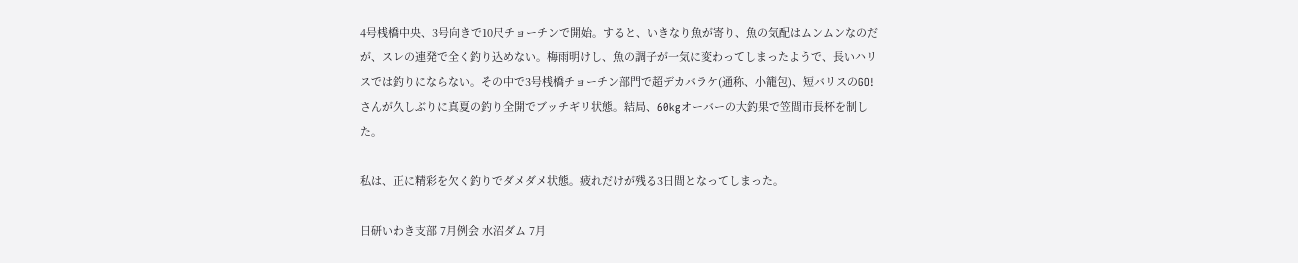4号桟橋中央、3号向きで10尺チョーチンで開始。すると、いきなり魚が寄り、魚の気配はムンムンなのだが、スレの連発で全く釣り込めない。梅雨明けし、魚の調子が一気に変わってしまったようで、長いハリスでは釣りにならない。その中で3号桟橋チョーチン部門で超デカバラケ(通称、小籠包)、短バリスのGO!さんが久しぶりに真夏の釣り全開でブッチギリ状態。結局、60kgオーバーの大釣果で笠間市長杯を制した。

私は、正に精彩を欠く釣りでダメダメ状態。疲れだけが残る3日間となってしまった。

日研いわき支部 7月例会 水沼ダム 7月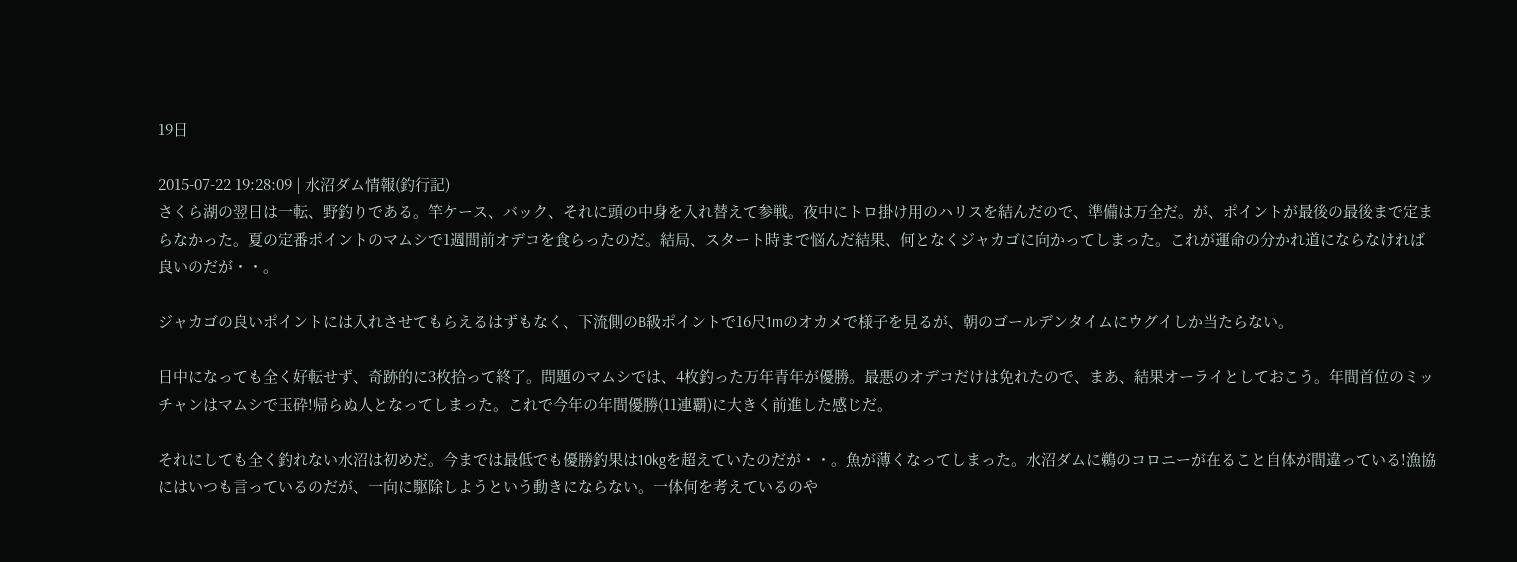19日

2015-07-22 19:28:09 | 水沼ダム情報(釣行記)
さくら湖の翌日は一転、野釣りである。竿ケース、バック、それに頭の中身を入れ替えて参戦。夜中にトロ掛け用のハリスを結んだので、準備は万全だ。が、ポイントが最後の最後まで定まらなかった。夏の定番ポイントのマムシで1週間前オデコを食らったのだ。結局、スタート時まで悩んだ結果、何となくジャカゴに向かってしまった。これが運命の分かれ道にならなければ良いのだが・・。

ジャカゴの良いポイントには入れさせてもらえるはずもなく、下流側のB級ポイントで16尺1mのオカメで様子を見るが、朝のゴールデンタイムにウグイしか当たらない。

日中になっても全く好転せず、奇跡的に3枚拾って終了。問題のマムシでは、4枚釣った万年青年が優勝。最悪のオデコだけは免れたので、まあ、結果オーライとしておこう。年間首位のミッチャンはマムシで玉砕!帰らぬ人となってしまった。これで今年の年間優勝(11連覇)に大きく前進した感じだ。

それにしても全く釣れない水沼は初めだ。今までは最低でも優勝釣果は10kgを超えていたのだが・・。魚が薄くなってしまった。水沼ダムに鵜のコロニーが在ること自体が間違っている!漁協にはいつも言っているのだが、一向に駆除しようという動きにならない。一体何を考えているのや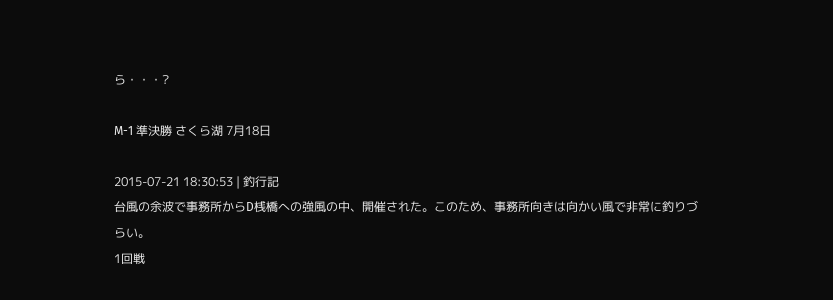ら・・・?

M-1 準決勝 さくら湖 7月18日

2015-07-21 18:30:53 | 釣行記
台風の余波で事務所からD桟橋への強風の中、開催された。このため、事務所向きは向かい風で非常に釣りづらい。
1回戦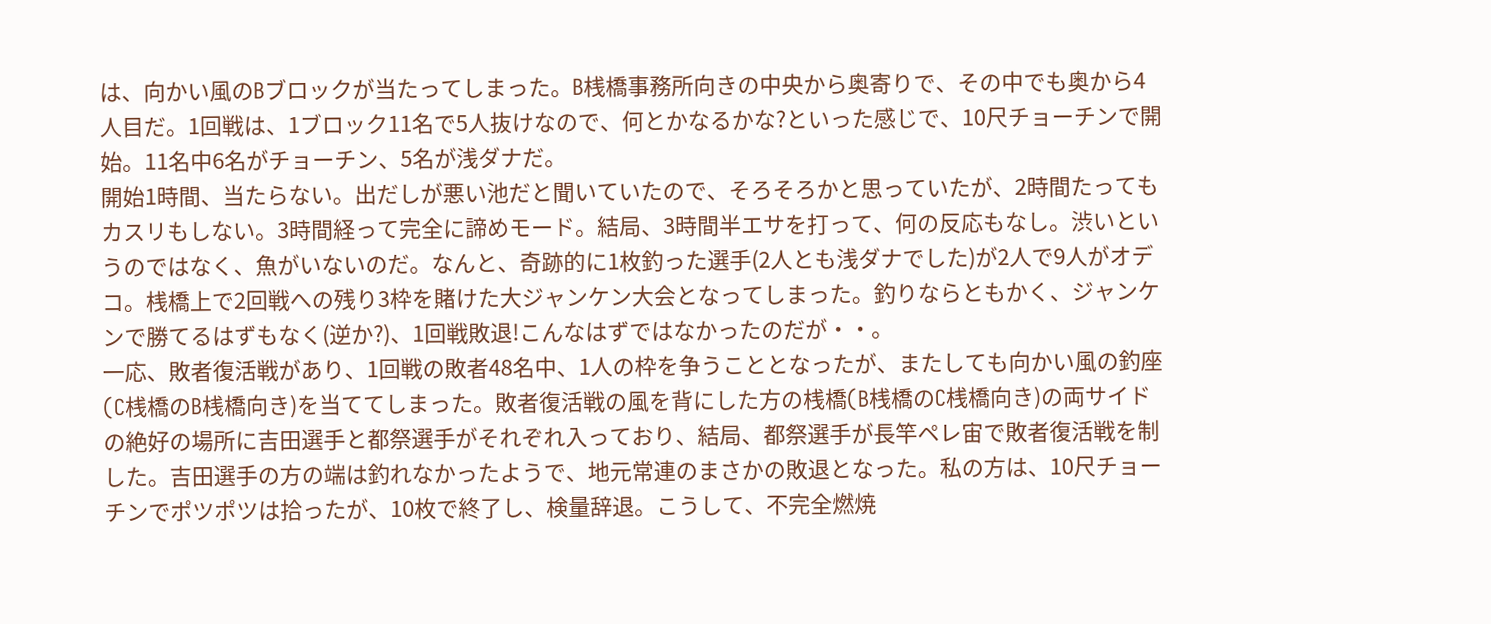は、向かい風のBブロックが当たってしまった。B桟橋事務所向きの中央から奥寄りで、その中でも奥から4人目だ。1回戦は、1ブロック11名で5人抜けなので、何とかなるかな?といった感じで、10尺チョーチンで開始。11名中6名がチョーチン、5名が浅ダナだ。
開始1時間、当たらない。出だしが悪い池だと聞いていたので、そろそろかと思っていたが、2時間たってもカスリもしない。3時間経って完全に諦めモード。結局、3時間半エサを打って、何の反応もなし。渋いというのではなく、魚がいないのだ。なんと、奇跡的に1枚釣った選手(2人とも浅ダナでした)が2人で9人がオデコ。桟橋上で2回戦への残り3枠を賭けた大ジャンケン大会となってしまった。釣りならともかく、ジャンケンで勝てるはずもなく(逆か?)、1回戦敗退!こんなはずではなかったのだが・・。
一応、敗者復活戦があり、1回戦の敗者48名中、1人の枠を争うこととなったが、またしても向かい風の釣座(C桟橋のB桟橋向き)を当ててしまった。敗者復活戦の風を背にした方の桟橋(B桟橋のC桟橋向き)の両サイドの絶好の場所に吉田選手と都祭選手がそれぞれ入っており、結局、都祭選手が長竿ペレ宙で敗者復活戦を制した。吉田選手の方の端は釣れなかったようで、地元常連のまさかの敗退となった。私の方は、10尺チョーチンでポツポツは拾ったが、10枚で終了し、検量辞退。こうして、不完全燃焼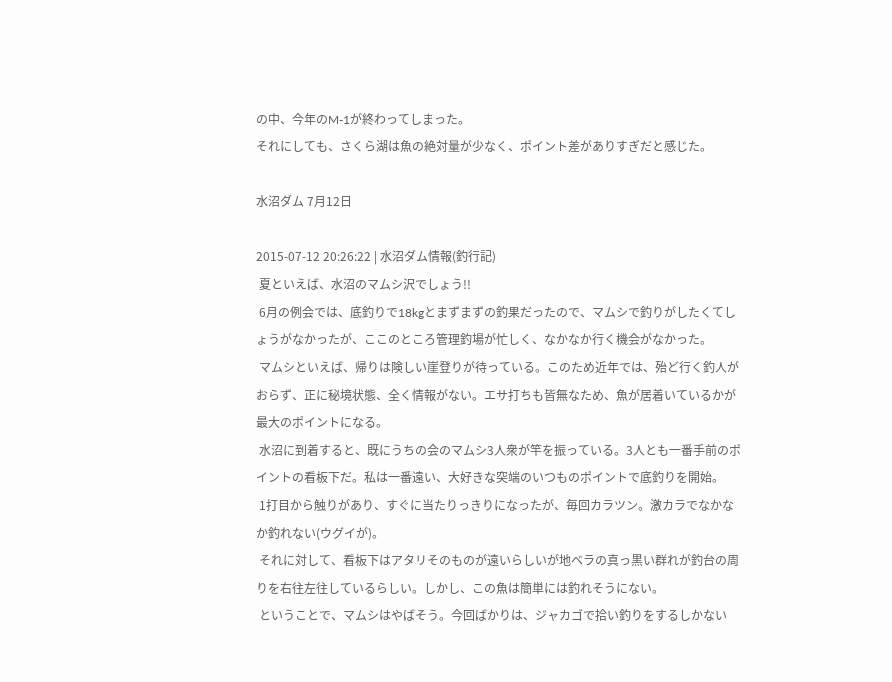の中、今年のM-1が終わってしまった。
それにしても、さくら湖は魚の絶対量が少なく、ポイント差がありすぎだと感じた。

水沼ダム 7月12日

2015-07-12 20:26:22 | 水沼ダム情報(釣行記)
 夏といえば、水沼のマムシ沢でしょう!!
 6月の例会では、底釣りで18kgとまずまずの釣果だったので、マムシで釣りがしたくてしょうがなかったが、ここのところ管理釣場が忙しく、なかなか行く機会がなかった。
 マムシといえば、帰りは険しい崖登りが待っている。このため近年では、殆ど行く釣人がおらず、正に秘境状態、全く情報がない。エサ打ちも皆無なため、魚が居着いているかが最大のポイントになる。
 水沼に到着すると、既にうちの会のマムシ3人衆が竿を振っている。3人とも一番手前のポイントの看板下だ。私は一番遠い、大好きな突端のいつものポイントで底釣りを開始。
 1打目から触りがあり、すぐに当たりっきりになったが、毎回カラツン。激カラでなかなか釣れない(ウグイが)。
 それに対して、看板下はアタリそのものが遠いらしいが地ベラの真っ黒い群れが釣台の周りを右往左往しているらしい。しかし、この魚は簡単には釣れそうにない。
 ということで、マムシはやばそう。今回ばかりは、ジャカゴで拾い釣りをするしかない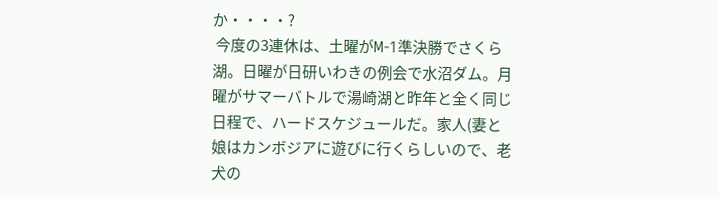か・・・・?
 今度の3連休は、土曜がM-1準決勝でさくら湖。日曜が日研いわきの例会で水沼ダム。月曜がサマーバトルで湯崎湖と昨年と全く同じ日程で、ハードスケジュールだ。家人(妻と娘はカンボジアに遊びに行くらしいので、老犬の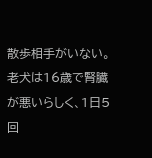散歩相手がいない。老犬は16歳で腎臓が悪いらしく、1日5回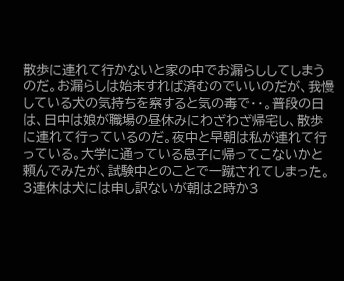散歩に連れて行かないと家の中でお漏らししてしまうのだ。お漏らしは始末すれば済むのでいいのだが、我慢している犬の気持ちを察すると気の毒で・・。普段の日は、日中は娘が職場の昼休みにわざわざ帰宅し、散歩に連れて行っているのだ。夜中と早朝は私が連れて行っている。大学に通っている息子に帰ってこないかと頼んでみたが、試験中とのことで一蹴されてしまった。3連休は犬には申し訳ないが朝は2時か3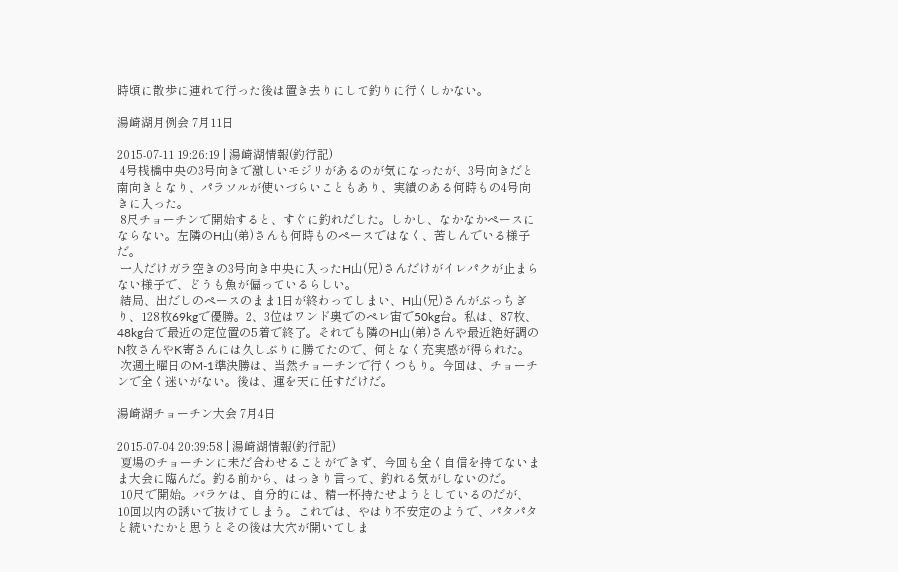時頃に散歩に連れて行った後は置き去りにして釣りに行くしかない。

湯崎湖月例会 7月11日

2015-07-11 19:26:19 | 湯崎湖情報(釣行記)
 4号桟橋中央の3号向きで激しいモジリがあるのが気になったが、3号向きだと南向きとなり、パラソルが使いづらいこともあり、実績のある何時もの4号向きに入った。
 8尺チョーチンで開始すると、すぐに釣れだした。しかし、なかなかペースにならない。左隣のH山(弟)さんも何時ものペースではなく、苦しんでいる様子だ。
 一人だけガラ空きの3号向き中央に入ったH山(兄)さんだけがイレパクが止まらない様子で、どうも魚が偏っているらしい。
 結局、出だしのペースのまま1日が終わってしまい、H山(兄)さんがぶっちぎり、128枚69kgで優勝。2、3位はワンド奥でのペレ宙で50kg台。私は、87枚、48kg台で最近の定位置の5着で終了。それでも隣のH山(弟)さんや最近絶好調のN牧さんやK寄さんには久しぶりに勝てたので、何となく充実感が得られた。
 次週土曜日のM-1準決勝は、当然チョーチンで行くつもり。今回は、チョーチンで全く迷いがない。後は、運を天に任すだけだ。

湯崎湖チョーチン大会 7月4日

2015-07-04 20:39:58 | 湯崎湖情報(釣行記)
 夏場のチョーチンに未だ合わせることができず、今回も全く自信を持てないまま大会に臨んだ。釣る前から、はっきり言って、釣れる気がしないのだ。
 10尺で開始。バラケは、自分的には、精一杯持たせようとしているのだが、10回以内の誘いで抜けてしまう。これでは、やはり不安定のようで、パタパタと続いたかと思うとその後は大穴が開いてしま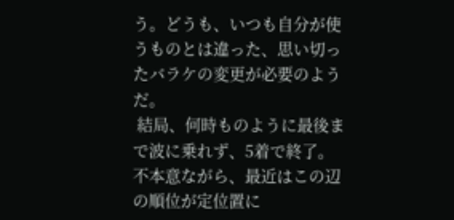う。どうも、いつも自分が使うものとは違った、思い切ったバラケの変更が必要のようだ。
 結局、何時ものように最後まで波に乗れず、5着で終了。不本意ながら、最近はこの辺の順位が定位置に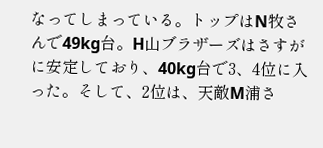なってしまっている。トップはN牧さんで49kg台。H山ブラザーズはさすがに安定しており、40kg台で3、4位に入った。そして、2位は、天敵M浦さ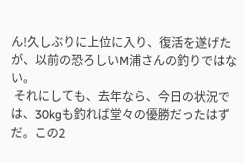ん!久しぶりに上位に入り、復活を遂げたが、以前の恐ろしいM浦さんの釣りではない。
 それにしても、去年なら、今日の状況では、30kgも釣れば堂々の優勝だったはずだ。この2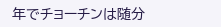年でチョーチンは随分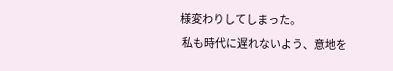様変わりしてしまった。
 私も時代に遅れないよう、意地を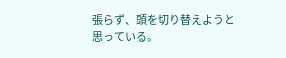張らず、頭を切り替えようと思っている。